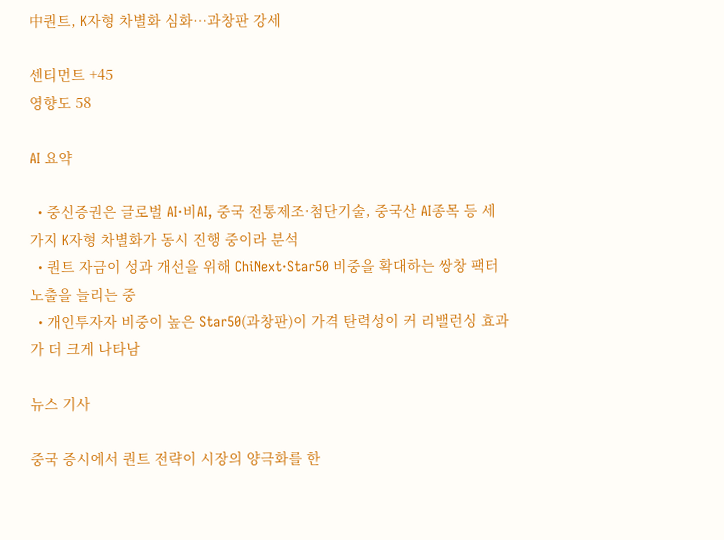中퀀트, K자형 차별화 심화…과창판 강세

센티먼트 +45
영향도 58

AI 요약

  • 중신증권은 글로벌 AI·비AI, 중국 전통제조·첨단기술, 중국산 AI종목 등 세 가지 K자형 차별화가 동시 진행 중이라 분석
  • 퀀트 자금이 성과 개선을 위해 ChiNext·Star50 비중을 확대하는 쌍창 팩터 노출을 늘리는 중
  • 개인투자자 비중이 높은 Star50(과창판)이 가격 탄력성이 커 리밸런싱 효과가 더 크게 나타남

뉴스 기사

중국 증시에서 퀀트 전략이 시장의 양극화를 한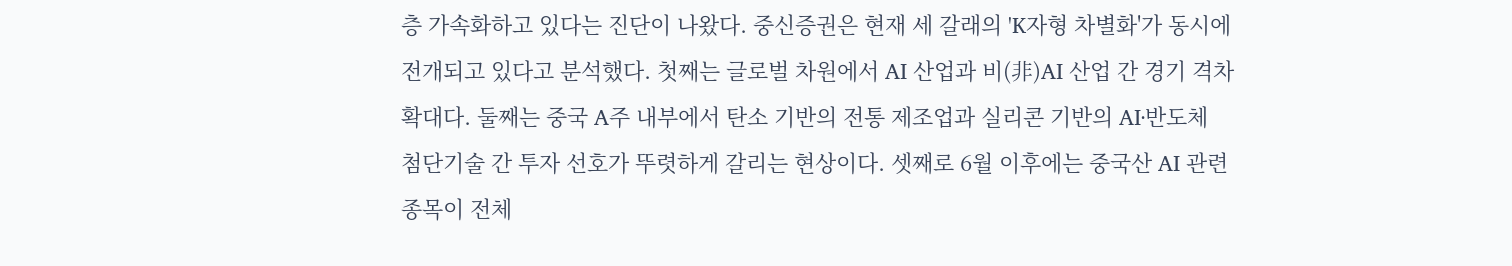층 가속화하고 있다는 진단이 나왔다. 중신증권은 현재 세 갈래의 'K자형 차별화'가 동시에 전개되고 있다고 분석했다. 첫째는 글로벌 차원에서 AI 산업과 비(非)AI 산업 간 경기 격차 확대다. 둘째는 중국 A주 내부에서 탄소 기반의 전통 제조업과 실리콘 기반의 AI·반도체 첨단기술 간 투자 선호가 뚜렷하게 갈리는 현상이다. 셋째로 6월 이후에는 중국산 AI 관련 종목이 전체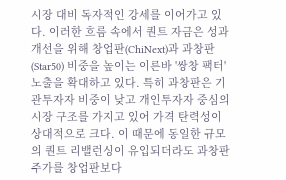시장 대비 독자적인 강세를 이어가고 있다. 이러한 흐름 속에서 퀀트 자금은 성과 개선을 위해 창업판(ChiNext)과 과창판(Star50) 비중을 높이는 이른바 '쌍창 팩터' 노출을 확대하고 있다. 특히 과창판은 기관투자자 비중이 낮고 개인투자자 중심의 시장 구조를 가지고 있어 가격 탄력성이 상대적으로 크다. 이 때문에 동일한 규모의 퀀트 리밸런싱이 유입되더라도 과창판 주가를 창업판보다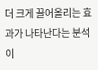더 크게 끌어올리는 효과가 나타난다는 분석이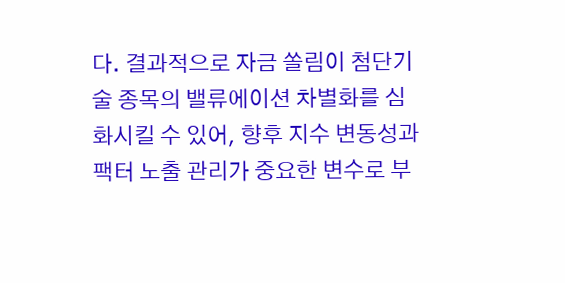다. 결과적으로 자금 쏠림이 첨단기술 종목의 밸류에이션 차별화를 심화시킬 수 있어, 향후 지수 변동성과 팩터 노출 관리가 중요한 변수로 부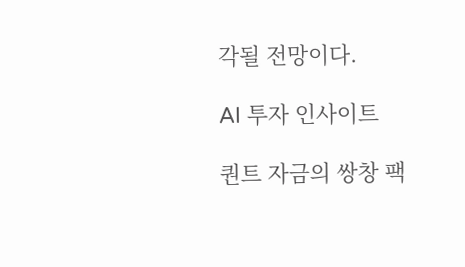각될 전망이다.

AI 투자 인사이트

퀀트 자금의 쌍창 팩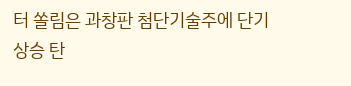터 쏠림은 과창판 첨단기술주에 단기 상승 탄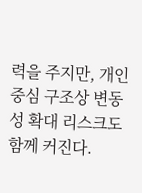력을 주지만, 개인 중심 구조상 변동성 확대 리스크도 함께 커진다.